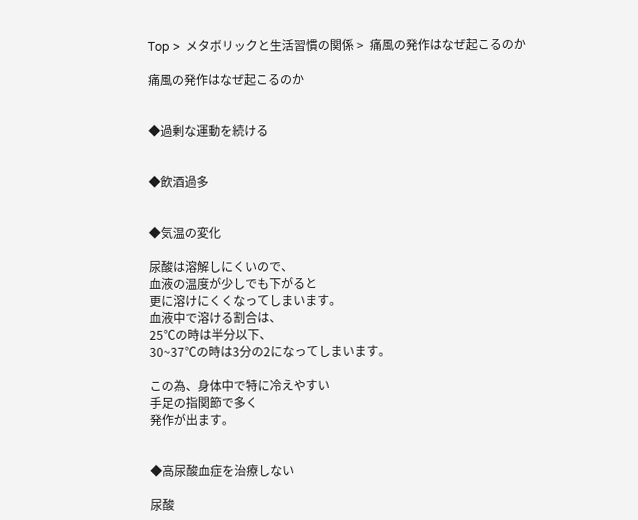Top >  メタボリックと生活習慣の関係 >  痛風の発作はなぜ起こるのか

痛風の発作はなぜ起こるのか


◆過剰な運動を続ける


◆飲酒過多


◆気温の変化

尿酸は溶解しにくいので、
血液の温度が少しでも下がると
更に溶けにくくなってしまいます。
血液中で溶ける割合は、
25℃の時は半分以下、
30~37℃の時は3分の2になってしまいます。

この為、身体中で特に冷えやすい
手足の指関節で多く
発作が出ます。


◆高尿酸血症を治療しない

尿酸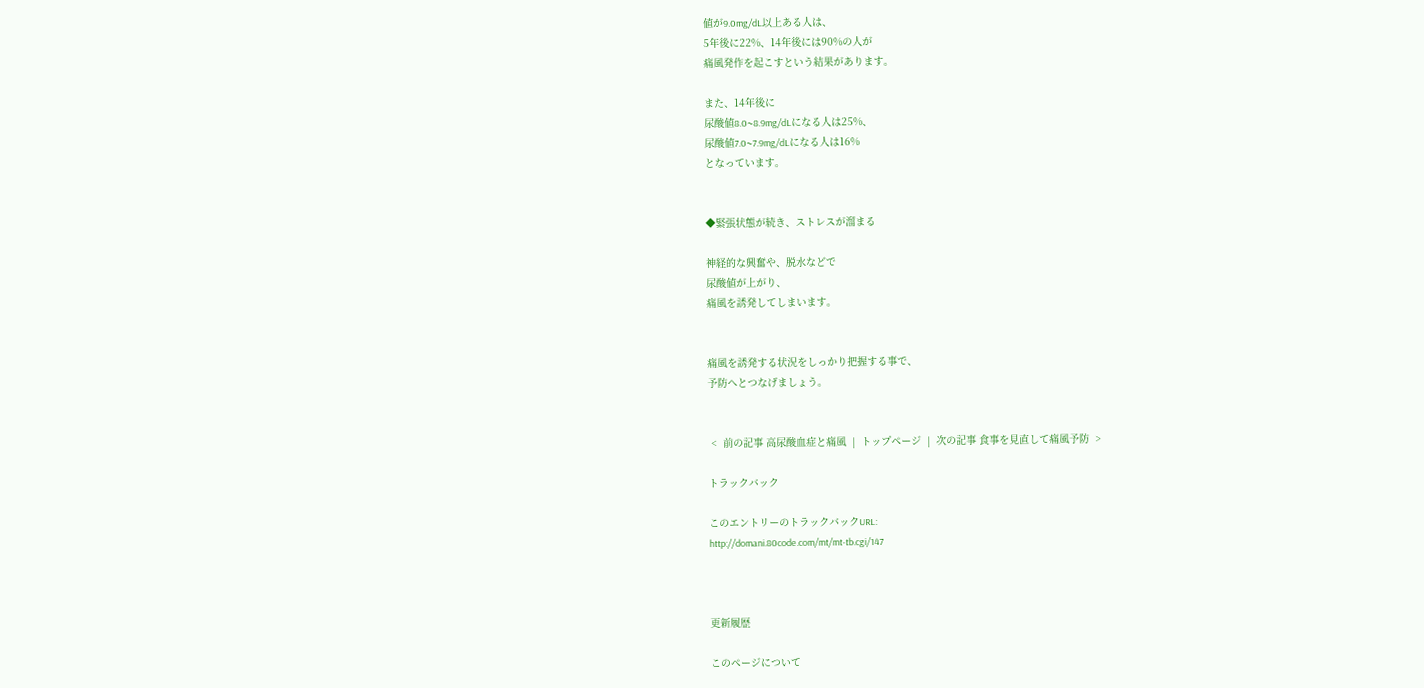値が9.0mg/dL以上ある人は、
5年後に22%、14年後には90%の人が
痛風発作を起こすという結果があります。

また、14年後に
尿酸値8.0~8.9mg/dLになる人は25%、
尿酸値7.0~7.9mg/dLになる人は16%
となっています。


◆緊張状態が続き、ストレスが溜まる

神経的な興奮や、脱水などで
尿酸値が上がり、
痛風を誘発してしまいます。


痛風を誘発する状況をしっかり把握する事で、
予防へとつなげましょう。


 <  前の記事 高尿酸血症と痛風  |  トップページ  |  次の記事 食事を見直して痛風予防  >

トラックバック

このエントリーのトラックバックURL:
http://domani.80code.com/mt/mt-tb.cgi/147



更新履歴

このページについて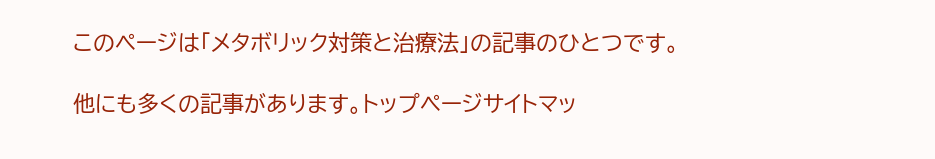このページは「メタボリック対策と治療法」の記事のひとつです。

他にも多くの記事があります。トップページサイトマッ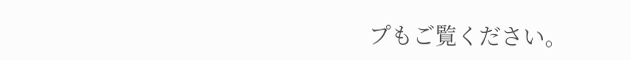プもご覧ください。